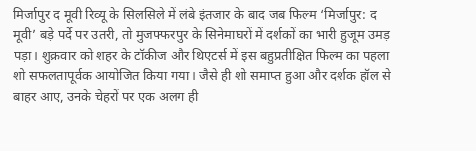मिर्जापुर द मूवी रिव्यू के सिलसिले में लंबे इंतजार के बाद जब फिल्म ‘मिर्जापुर: द मूवी’ बड़े पर्दे पर उतरी, तो मुजफ्फरपुर के सिनेमाघरों में दर्शकों का भारी हुजूम उमड़ पड़ा। शुक्रवार को शहर के टॉकीज और थिएटर्स में इस बहुप्रतीक्षित फिल्म का पहला शो सफलतापूर्वक आयोजित किया गया। जैसे ही शो समाप्त हुआ और दर्शक हॉल से बाहर आए, उनके चेहरों पर एक अलग ही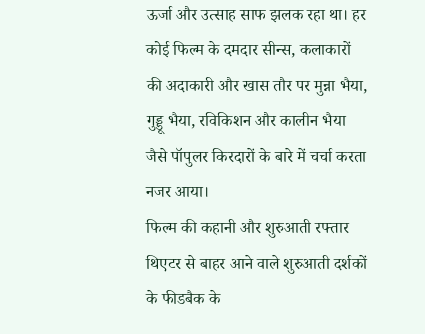ऊर्जा और उत्साह साफ झलक रहा था। हर कोई फिल्म के दमदार सीन्स, कलाकारों की अदाकारी और खास तौर पर मुन्ना भैया, गुड्डू भैया, रविकिशन और कालीन भैया जैसे पॉपुलर किरदारों के बारे में चर्चा करता नजर आया।
फिल्म की कहानी और शुरुआती रफ्तार
थिएटर से बाहर आने वाले शुरुआती दर्शकों के फीडबैक के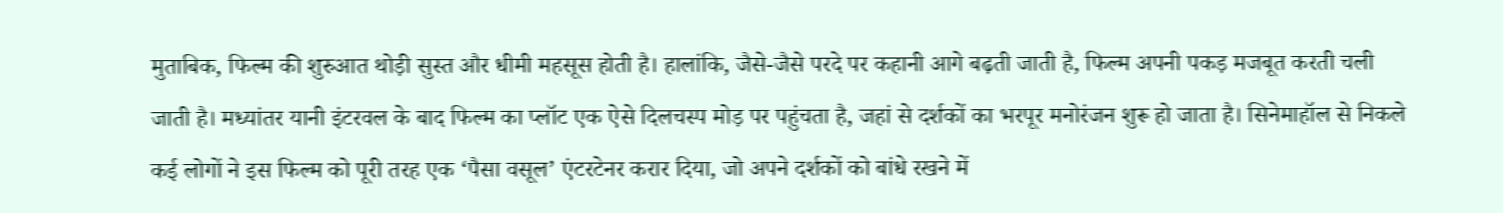मुताबिक, फिल्म की शुरुआत थोड़ी सुस्त और धीमी महसूस होती है। हालांकि, जैसे-जैसे परदे पर कहानी आगे बढ़ती जाती है, फिल्म अपनी पकड़ मजबूत करती चली जाती है। मध्यांतर यानी इंटरवल के बाद फिल्म का प्लॉट एक ऐसे दिलचस्प मोड़ पर पहुंचता है, जहां से दर्शकों का भरपूर मनोरंजन शुरू हो जाता है। सिनेमाहॉल से निकले कई लोगों ने इस फिल्म को पूरी तरह एक ‘पैसा वसूल’ एंटरटेनर करार दिया, जो अपने दर्शकों को बांधे रखने में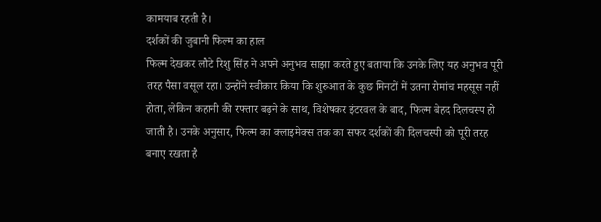कामयाब रहती है।
दर्शकों की जुबानी फिल्म का हाल
फिल्म देखकर लौटे रिशु सिंह ने अपने अनुभव साझा करते हुए बताया कि उनके लिए यह अनुभव पूरी तरह पैसा वसूल रहा। उन्होंने स्वीकार किया कि शुरुआत के कुछ मिनटों में उतना रोमांच महसूस नहीं होता, लेकिन कहानी की रफ्तार बढ़ने के साथ, विशेषकर इंटरवल के बाद, फिल्म बेहद दिलचस्प हो जाती है। उनके अनुसार, फिल्म का क्लाइमेक्स तक का सफर दर्शकों की दिलचस्पी को पूरी तरह बनाए रखता है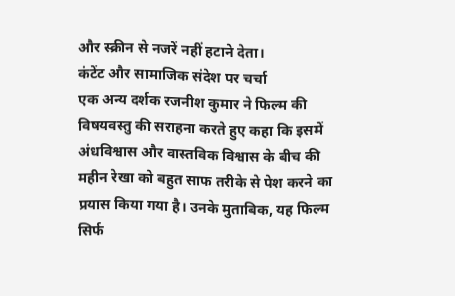और स्क्रीन से नजरें नहीं हटाने देता।
कंटेंट और सामाजिक संदेश पर चर्चा
एक अन्य दर्शक रजनीश कुमार ने फिल्म की विषयवस्तु की सराहना करते हुए कहा कि इसमें अंधविश्वास और वास्तविक विश्वास के बीच की महीन रेखा को बहुत साफ तरीके से पेश करने का प्रयास किया गया है। उनके मुताबिक, यह फिल्म सिर्फ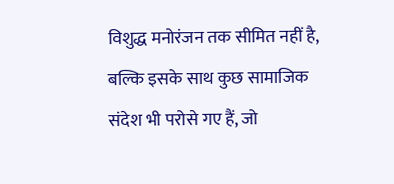विशुद्ध मनोरंजन तक सीमित नहीं है, बल्कि इसके साथ कुछ सामाजिक संदेश भी परोसे गए हैं, जो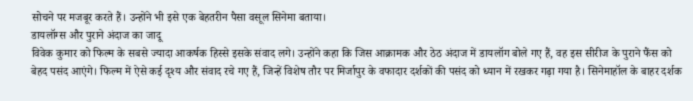सोचने पर मजबूर करते हैं। उन्होंने भी इसे एक बेहतरीन पैसा वसूल सिनेमा बताया।
डायलॉग्स और पुराने अंदाज का जादू
विवेक कुमार को फिल्म के सबसे ज्यादा आकर्षक हिस्से इसके संवाद लगे। उन्होंने कहा कि जिस आक्रामक और ठेठ अंदाज में डायलॉग बोले गए हैं, वह इस सीरीज के पुराने फैंस को बेहद पसंद आएंगे। फिल्म में ऐसे कई दृश्य और संवाद रचे गए हैं, जिन्हें विशेष तौर पर मिर्जापुर के वफादार दर्शकों की पसंद को ध्यान में रखकर गढ़ा गया है। सिनेमाहॉल के बाहर दर्शक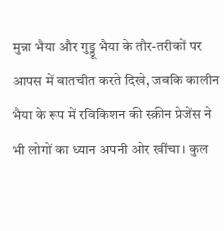मुन्ना भैया और गुड्डू भैया के तौर-तरीकों पर आपस में बातचीत करते दिखे, जबकि कालीन भैया के रूप में रविकिशन की स्क्रीन प्रेजेंस ने भी लोगों का ध्यान अपनी ओर खींचा। कुल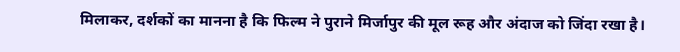मिलाकर, दर्शकों का मानना है कि फिल्म ने पुराने मिर्जापुर की मूल रूह और अंदाज को जिंदा रखा है।